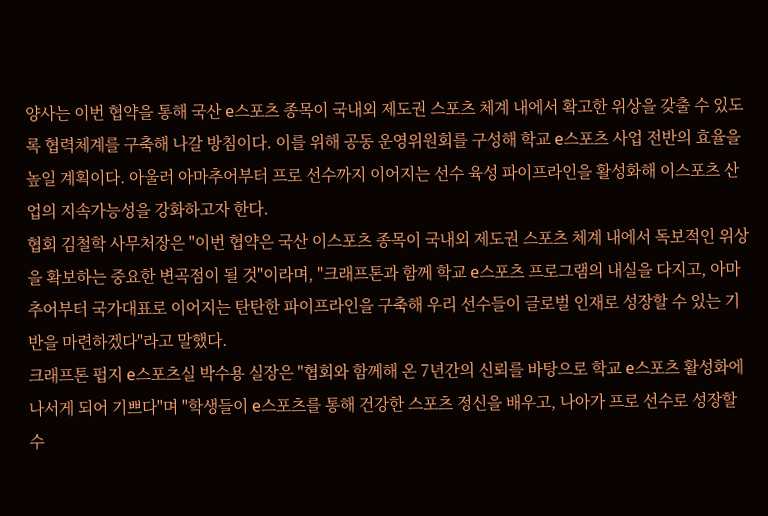양사는 이번 협약을 통해 국산 e스포츠 종목이 국내외 제도권 스포츠 체계 내에서 확고한 위상을 갖출 수 있도록 협력체계를 구축해 나갈 방침이다. 이를 위해 공동 운영위원회를 구성해 학교 e스포츠 사업 전반의 효율을 높일 계획이다. 아울러 아마추어부터 프로 선수까지 이어지는 선수 육성 파이프라인을 활성화해 이스포츠 산업의 지속가능성을 강화하고자 한다.
협회 김철학 사무처장은 "이번 협약은 국산 이스포츠 종목이 국내외 제도권 스포츠 체계 내에서 독보적인 위상을 확보하는 중요한 변곡점이 될 것"이라며, "크래프톤과 함께 학교 e스포츠 프로그램의 내실을 다지고, 아마추어부터 국가대표로 이어지는 탄탄한 파이프라인을 구축해 우리 선수들이 글로벌 인재로 성장할 수 있는 기반을 마련하겠다"라고 말했다.
크래프톤 펍지 e스포츠실 박수용 실장은 "협회와 함께해 온 7년간의 신뢰를 바탕으로 학교 e스포츠 활성화에 나서게 되어 기쁘다"며 "학생들이 e스포츠를 통해 건강한 스포츠 정신을 배우고, 나아가 프로 선수로 성장할 수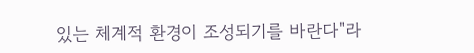있는 체계적 환경이 조성되기를 바란다"라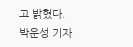고 밝혔다.
박운성 기자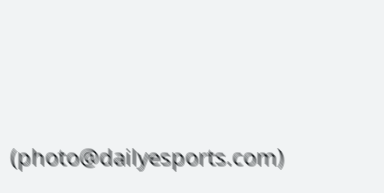(photo@dailyesports.com)